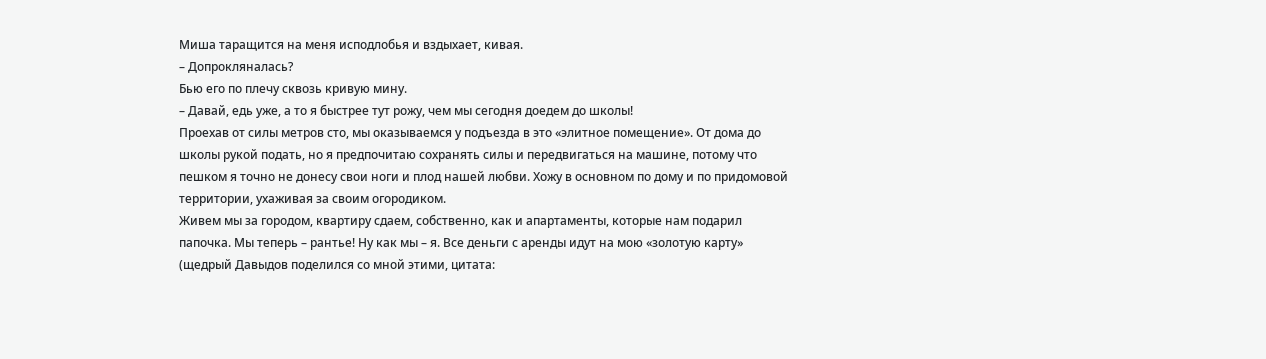Миша таращится на меня исподлобья и вздыхает, кивая.
– Допрокляналась?
Бью его по плечу сквозь кривую мину.
– Давай, едь уже, а то я быстрее тут рожу, чем мы сегодня доедем до школы!
Проехав от силы метров сто, мы оказываемся у подъезда в это «элитное помещение». От дома до школы рукой подать, но я предпочитаю сохранять силы и передвигаться на машине, потому что пешком я точно не донесу свои ноги и плод нашей любви. Хожу в основном по дому и по придомовой территории, ухаживая за своим огородиком.
Живем мы за городом, квартиру сдаем, собственно, как и апартаменты, которые нам подарил папочка. Мы теперь – рантье! Ну как мы – я. Все деньги с аренды идут на мою «золотую карту» (щедрый Давыдов поделился со мной этими, цитата: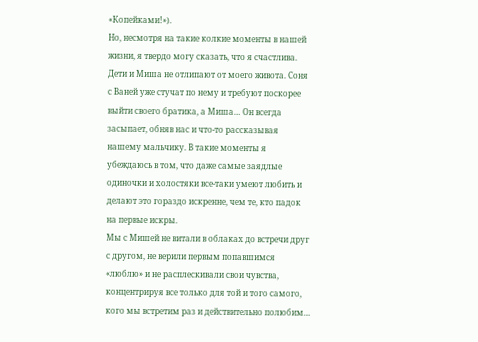«Копейками!»).
Но, несмотря на такие колкие моменты в нашей жизни, я твердо могу сказать, что я счастлива.
Дети и Миша не отлипают от моего живота. Соня с Ваней уже стучат по нему и требуют поскорее выйти своего братика, а Миша… Он всегда засыпает, обняв нас и что-то рассказывая нашему мальчику. В такие моменты я убеждаюсь в том, что даже самые заядлые одиночки и холостяки все-таки умеют любить и делают это гораздо искренне, чем те, кто падок на первые искры.
Мы с Мишей не витали в облаках до встречи друг с другом, не верили первым попавшимся «люблю» и не расплескивали свои чувства, концентрируя все только для той и того самого, кого мы встретим раз и действительно полюбим…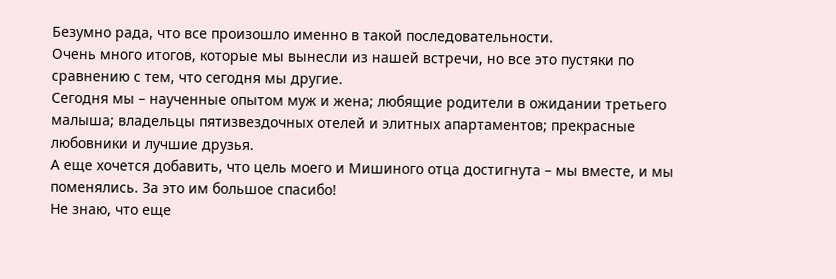Безумно рада, что все произошло именно в такой последовательности.
Очень много итогов, которые мы вынесли из нашей встречи, но все это пустяки по сравнению с тем, что сегодня мы другие.
Сегодня мы – наученные опытом муж и жена; любящие родители в ожидании третьего малыша; владельцы пятизвездочных отелей и элитных апартаментов; прекрасные любовники и лучшие друзья.
А еще хочется добавить, что цель моего и Мишиного отца достигнута – мы вместе, и мы поменялись. За это им большое спасибо!
Не знаю, что еще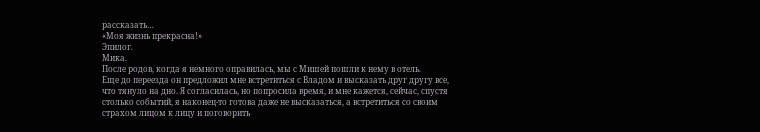рассказать…
«Моя жизнь прекрасна!»
Эпилог.
Мика.
После родов, когда я немного оправилась, мы с Мишей пошли к нему в отель.
Еще до переезда он предложил мне встретиться с Владом и высказать друг другу все, что тянуло на дно. Я согласилась, но попросила время, и мне кажется, сейчас, спустя столько событий, я наконец-то готова даже не высказаться, а встретиться со своим страхом лицом к лицу и поговорить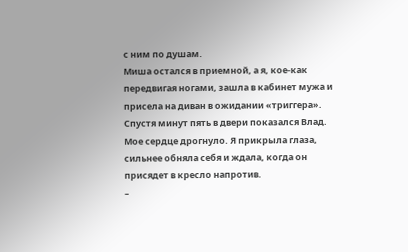с ним по душам.
Миша остался в приемной, а я, кое-как передвигая ногами, зашла в кабинет мужа и присела на диван в ожидании «триггера».
Спустя минут пять в двери показался Влад.
Мое сердце дрогнуло. Я прикрыла глаза, сильнее обняла себя и ждала, когда он присядет в кресло напротив.
–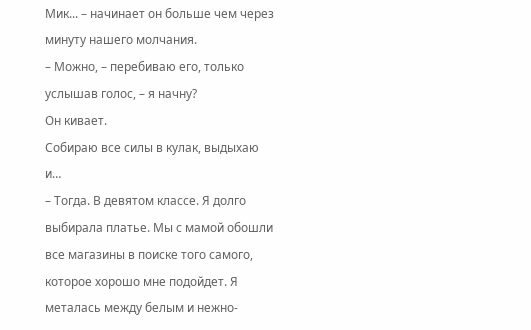Мик... – начинает он больше чем через минуту нашего молчания.
– Можно, – перебиваю его, только услышав голос, – я начну?
Он кивает.
Собираю все силы в кулак, выдыхаю и…
– Тогда. В девятом классе. Я долго выбирала платье. Мы с мамой обошли все магазины в поиске того самого, которое хорошо мне подойдет. Я металась между белым и нежно-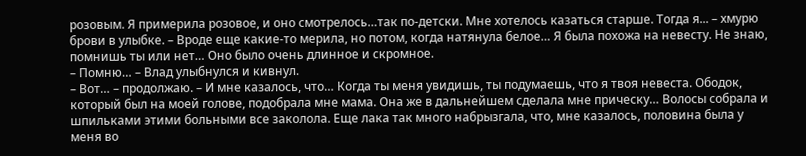розовым. Я примерила розовое, и оно смотрелось…так по-детски. Мне хотелось казаться старше. Тогда я... – хмурю брови в улыбке. – Вроде еще какие-то мерила, но потом, когда натянула белое… Я была похожа на невесту. Не знаю, помнишь ты или нет… Оно было очень длинное и скромное.
– Помню… – Влад улыбнулся и кивнул.
– Вот… – продолжаю. – И мне казалось, что… Когда ты меня увидишь, ты подумаешь, что я твоя невеста. Ободок, который был на моей голове, подобрала мне мама. Она же в дальнейшем сделала мне прическу… Волосы собрала и шпильками этими больными все заколола. Еще лака так много набрызгала, что, мне казалось, половина была у меня во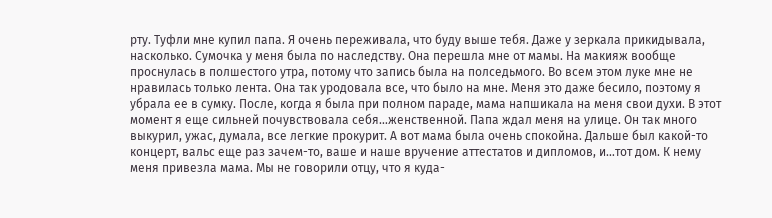рту. Туфли мне купил папа. Я очень переживала, что буду выше тебя. Даже у зеркала прикидывала, насколько. Сумочка у меня была по наследству. Она перешла мне от мамы. На макияж вообще проснулась в полшестого утра, потому что запись была на полседьмого. Во всем этом луке мне не нравилась только лента. Она так уродовала все, что было на мне. Меня это даже бесило, поэтому я убрала ее в сумку. После, когда я была при полном параде, мама напшикала на меня свои духи. В этот момент я еще сильней почувствовала себя…женственной. Папа ждал меня на улице. Он так много выкурил, ужас, думала, все легкие прокурит. А вот мама была очень спокойна. Дальше был какой-то концерт, вальс еще раз зачем-то, ваше и наше вручение аттестатов и дипломов, и…тот дом. К нему меня привезла мама. Мы не говорили отцу, что я куда-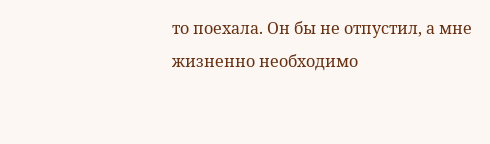то поехала. Он бы не отпустил, а мне жизненно необходимо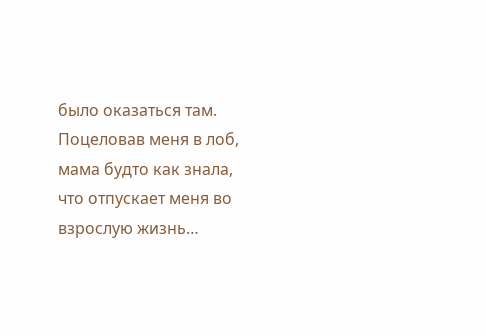было оказаться там. Поцеловав меня в лоб, мама будто как знала, что отпускает меня во взрослую жизнь…